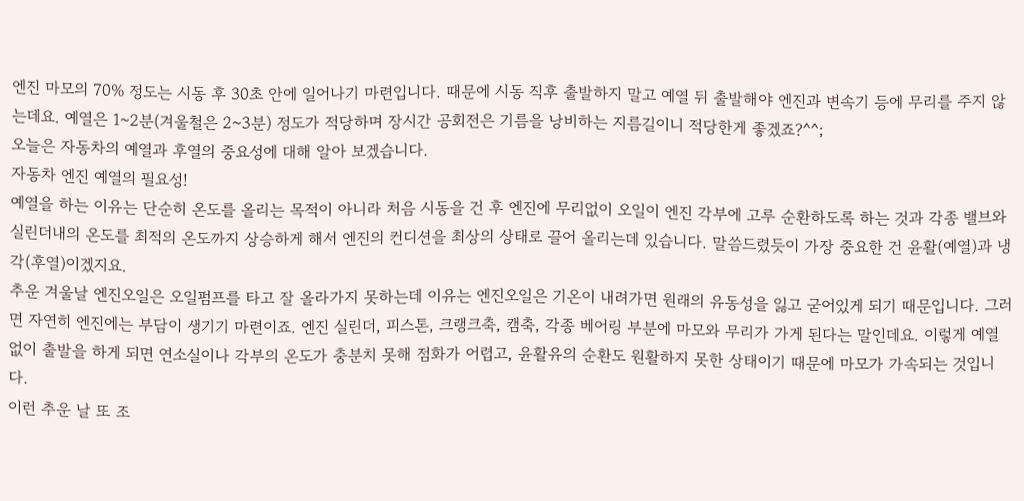엔진 마모의 70% 정도는 시동 후 30초 안에 일어나기 마련입니다. 때문에 시동 직후 출발하지 말고 예열 뒤 출발해야 엔진과 변속기 등에 무리를 주지 않는데요. 예열은 1~2분(겨울철은 2~3분) 정도가 적당하며 장시간 공회전은 기름을 낭비하는 지름길이니 적당한게 좋겠죠?^^;
오늘은 자동차의 예열과 후열의 중요성에 대해 알아 보겠습니다.
자동차 엔진 예열의 필요성!
예열을 하는 이유는 단순히 온도를 올리는 목적이 아니라 처음 시동을 건 후 엔진에 무리없이 오일이 엔진 각부에 고루 순환하도록 하는 것과 각종 밸브와 실린더내의 온도를 최적의 온도까지 상승하게 해서 엔진의 컨디션을 최상의 상태로 끌어 올리는데 있습니다. 말씀드렸듯이 가장 중요한 건 윤활(예열)과 냉각(후열)이겠지요.
추운 겨울날 엔진오일은 오일펌프를 타고 잘 올라가지 못하는데 이유는 엔진오일은 기온이 내려가면 원래의 유동성을 잃고 굳어있게 되기 때문입니다. 그러면 자연히 엔진에는 부담이 생기기 마련이죠. 엔진 실린더, 피스톤, 크랭크축, 캠축, 각종 베어링 부분에 마모와 무리가 가게 된다는 말인데요. 이렇게 예열 없이 출발을 하게 되면 연소실이나 각부의 온도가 충분치 못해 점화가 어렵고, 윤활유의 순환도 원활하지 못한 상태이기 때문에 마모가 가속되는 것입니다.
이런 추운 날 또 조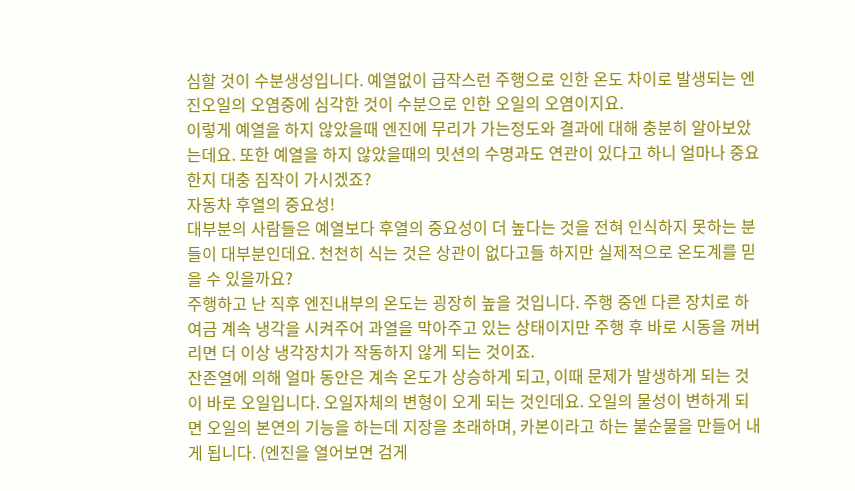심할 것이 수분생성입니다. 예열없이 급작스런 주행으로 인한 온도 차이로 발생되는 엔진오일의 오염중에 심각한 것이 수분으로 인한 오일의 오염이지요.
이렇게 예열을 하지 않았을때 엔진에 무리가 가는정도와 결과에 대해 충분히 알아보았는데요. 또한 예열을 하지 않았을때의 밋션의 수명과도 연관이 있다고 하니 얼마나 중요한지 대충 짐작이 가시겠죠?
자동차 후열의 중요성!
대부분의 사람들은 예열보다 후열의 중요성이 더 높다는 것을 전혀 인식하지 못하는 분들이 대부분인데요. 천천히 식는 것은 상관이 없다고들 하지만 실제적으로 온도계를 믿을 수 있을까요?
주행하고 난 직후 엔진내부의 온도는 굉장히 높을 것입니다. 주행 중엔 다른 장치로 하여금 계속 냉각을 시켜주어 과열을 막아주고 있는 상태이지만 주행 후 바로 시동을 꺼버리면 더 이상 냉각장치가 작동하지 않게 되는 것이죠.
잔존열에 의해 얼마 동안은 계속 온도가 상승하게 되고, 이때 문제가 발생하게 되는 것이 바로 오일입니다. 오일자체의 변형이 오게 되는 것인데요. 오일의 물성이 변하게 되면 오일의 본연의 기능을 하는데 지장을 초래하며, 카본이라고 하는 불순물을 만들어 내게 됩니다. (엔진을 열어보면 검게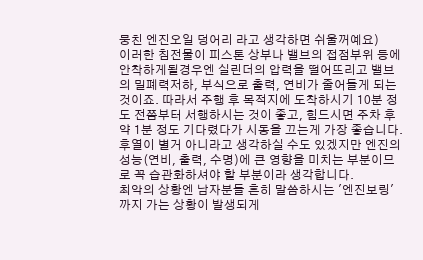뭉친 엔진오일 덩어리 라고 생각하면 쉬울꺼예요)
이러한 침전물이 피스톤 상부나 밸브의 접점부위 등에 안착하게될경우엔 실린더의 압력을 떨어뜨리고 밸브의 밀폐력저하, 부식으로 출력, 연비가 줄어들게 되는것이죠. 따라서 주행 후 목적지에 도착하시기 10분 정도 전쯤부터 서행하시는 것이 좋고, 힘드시면 주차 후 약 1분 정도 기다렸다가 시동을 끄는게 가장 좋습니다.
후열이 별거 아니라고 생각하실 수도 있겠지만 엔진의 성능(연비, 출력, 수명)에 큰 영향을 미치는 부분이므로 꼭 습관화하셔야 할 부분이라 생각합니다.
최악의 상황엔 남자분들 흔히 말씀하시는 '엔진보링'까지 가는 상황이 발생되게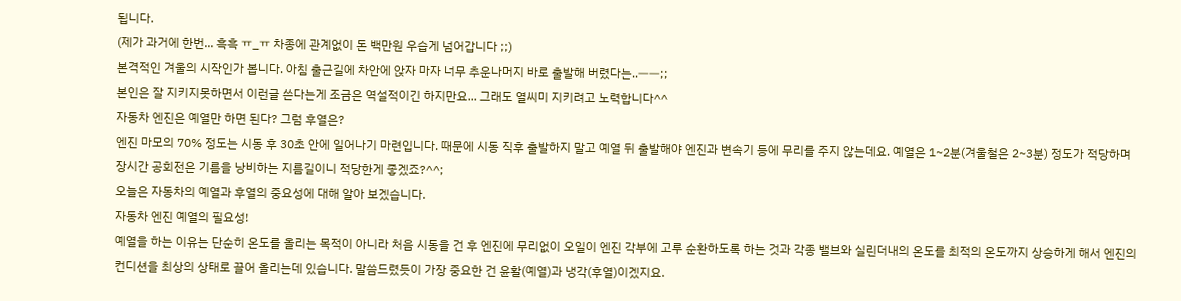됩니다.
(제가 과거에 한번... 흑흑 ㅠ_ㅠ 차종에 관계없이 돈 백만원 우습게 넘어갑니다 ;;)
본격적인 겨울의 시작인가 봅니다. 아침 출근길에 차안에 앉자 마자 너무 추운나머지 바로 출발해 버렸다는..ㅡㅡ;;
본인은 잘 지키지못하면서 이런글 쓴다는게 조금은 역설적이긴 하지만요... 그래도 열씨미 지키려고 노력합니다^^
자동차 엔진은 예열만 하면 된다? 그럼 후열은?
엔진 마모의 70% 정도는 시동 후 30초 안에 일어나기 마련입니다. 때문에 시동 직후 출발하지 말고 예열 뒤 출발해야 엔진과 변속기 등에 무리를 주지 않는데요. 예열은 1~2분(겨울철은 2~3분) 정도가 적당하며 장시간 공회전은 기름을 낭비하는 지름길이니 적당한게 좋겠죠?^^;
오늘은 자동차의 예열과 후열의 중요성에 대해 알아 보겠습니다.
자동차 엔진 예열의 필요성!
예열을 하는 이유는 단순히 온도를 올리는 목적이 아니라 처음 시동을 건 후 엔진에 무리없이 오일이 엔진 각부에 고루 순환하도록 하는 것과 각종 밸브와 실린더내의 온도를 최적의 온도까지 상승하게 해서 엔진의 컨디션을 최상의 상태로 끌어 올리는데 있습니다. 말씀드렸듯이 가장 중요한 건 윤활(예열)과 냉각(후열)이겠지요.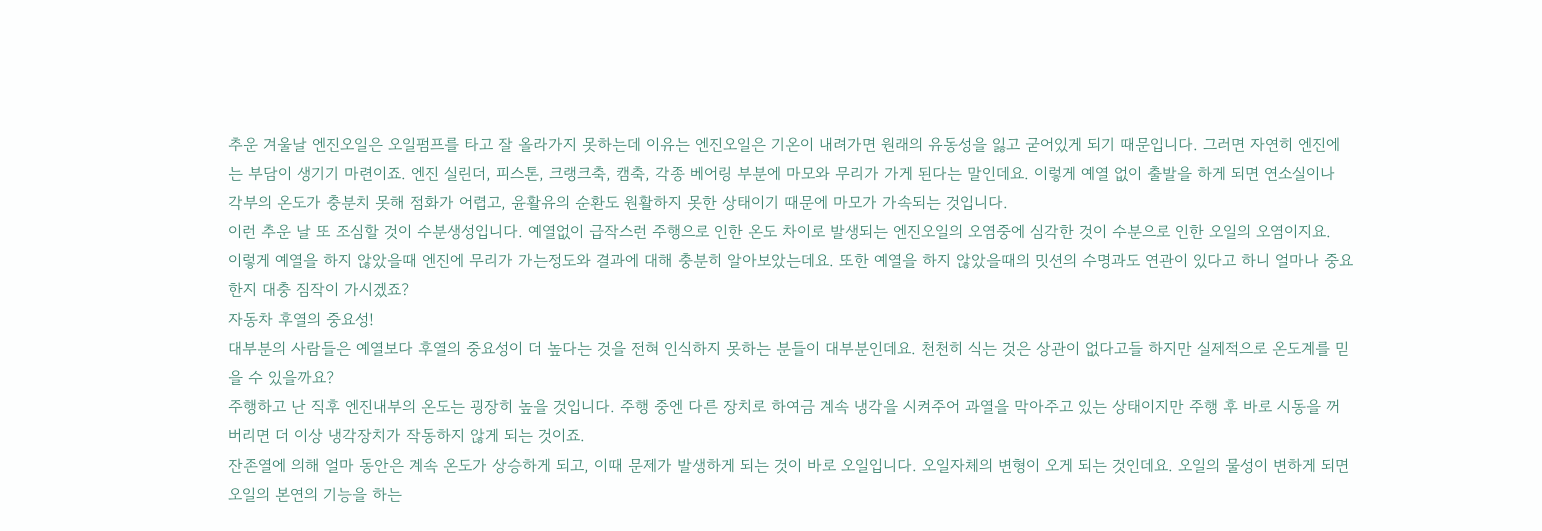추운 겨울날 엔진오일은 오일펌프를 타고 잘 올라가지 못하는데 이유는 엔진오일은 기온이 내려가면 원래의 유동성을 잃고 굳어있게 되기 때문입니다. 그러면 자연히 엔진에는 부담이 생기기 마련이죠. 엔진 실린더, 피스톤, 크랭크축, 캠축, 각종 베어링 부분에 마모와 무리가 가게 된다는 말인데요. 이렇게 예열 없이 출발을 하게 되면 연소실이나 각부의 온도가 충분치 못해 점화가 어렵고, 윤활유의 순환도 원활하지 못한 상태이기 때문에 마모가 가속되는 것입니다.
이런 추운 날 또 조심할 것이 수분생성입니다. 예열없이 급작스런 주행으로 인한 온도 차이로 발생되는 엔진오일의 오염중에 심각한 것이 수분으로 인한 오일의 오염이지요.
이렇게 예열을 하지 않았을때 엔진에 무리가 가는정도와 결과에 대해 충분히 알아보았는데요. 또한 예열을 하지 않았을때의 밋션의 수명과도 연관이 있다고 하니 얼마나 중요한지 대충 짐작이 가시겠죠?
자동차 후열의 중요성!
대부분의 사람들은 예열보다 후열의 중요성이 더 높다는 것을 전혀 인식하지 못하는 분들이 대부분인데요. 천천히 식는 것은 상관이 없다고들 하지만 실제적으로 온도계를 믿을 수 있을까요?
주행하고 난 직후 엔진내부의 온도는 굉장히 높을 것입니다. 주행 중엔 다른 장치로 하여금 계속 냉각을 시켜주어 과열을 막아주고 있는 상태이지만 주행 후 바로 시동을 꺼버리면 더 이상 냉각장치가 작동하지 않게 되는 것이죠.
잔존열에 의해 얼마 동안은 계속 온도가 상승하게 되고, 이때 문제가 발생하게 되는 것이 바로 오일입니다. 오일자체의 변형이 오게 되는 것인데요. 오일의 물성이 변하게 되면 오일의 본연의 기능을 하는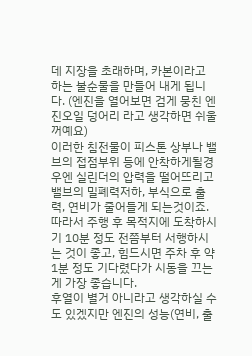데 지장을 초래하며, 카본이라고 하는 불순물을 만들어 내게 됩니다. (엔진을 열어보면 검게 뭉친 엔진오일 덩어리 라고 생각하면 쉬울꺼예요)
이러한 침전물이 피스톤 상부나 밸브의 접점부위 등에 안착하게될경우엔 실린더의 압력을 떨어뜨리고 밸브의 밀폐력저하, 부식으로 출력, 연비가 줄어들게 되는것이죠. 따라서 주행 후 목적지에 도착하시기 10분 정도 전쯤부터 서행하시는 것이 좋고, 힘드시면 주차 후 약 1분 정도 기다렸다가 시동을 끄는게 가장 좋습니다.
후열이 별거 아니라고 생각하실 수도 있겠지만 엔진의 성능(연비, 출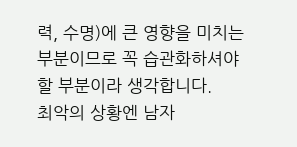력, 수명)에 큰 영향을 미치는 부분이므로 꼭 습관화하셔야 할 부분이라 생각합니다.
최악의 상황엔 남자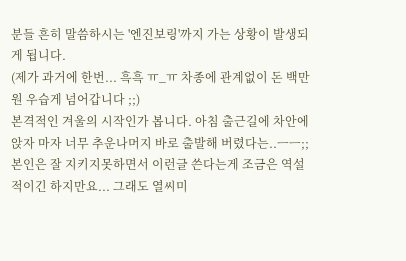분들 흔히 말씀하시는 '엔진보링'까지 가는 상황이 발생되게 됩니다.
(제가 과거에 한번... 흑흑 ㅠ_ㅠ 차종에 관계없이 돈 백만원 우습게 넘어갑니다 ;;)
본격적인 겨울의 시작인가 봅니다. 아침 출근길에 차안에 앉자 마자 너무 추운나머지 바로 출발해 버렸다는..ㅡㅡ;;
본인은 잘 지키지못하면서 이런글 쓴다는게 조금은 역설적이긴 하지만요... 그래도 열씨미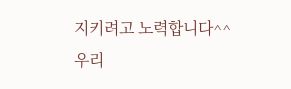지키려고 노력합니다^^
우리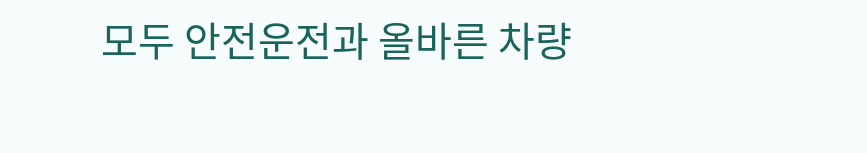모두 안전운전과 올바른 차량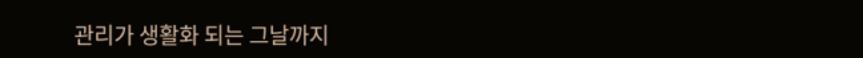관리가 생활화 되는 그날까지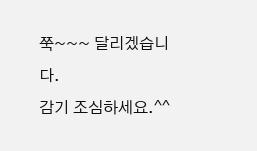쭉~~~ 달리겠습니다.
감기 조심하세요.^^